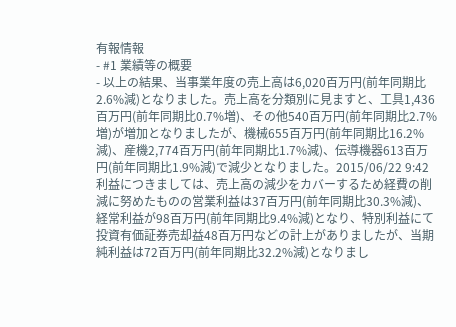有報情報
- #1 業績等の概要
- 以上の結果、当事業年度の売上高は6,020百万円(前年同期比2.6%減)となりました。売上高を分類別に見ますと、工具1,436百万円(前年同期比0.7%増)、その他540百万円(前年同期比2.7%増)が増加となりましたが、機械655百万円(前年同期比16.2%減)、産機2,774百万円(前年同期比1.7%減)、伝導機器613百万円(前年同期比1.9%減)で減少となりました。2015/06/22 9:42
利益につきましては、売上高の減少をカバーするため経費の削減に努めたものの営業利益は37百万円(前年同期比30.3%減)、経常利益が98百万円(前年同期比9.4%減)となり、特別利益にて投資有価証券売却益48百万円などの計上がありましたが、当期純利益は72百万円(前年同期比32.2%減)となりまし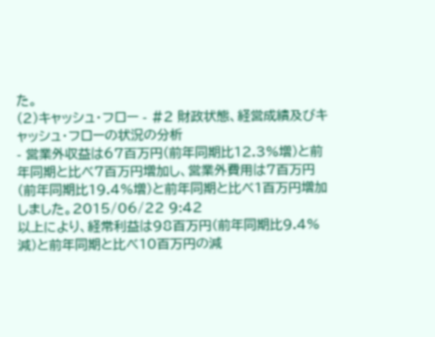た。
(2)キャッシュ・フロー - #2 財政状態、経営成績及びキャッシュ・フローの状況の分析
- 営業外収益は67百万円(前年同期比12.3%増)と前年同期と比べ7百万円増加し、営業外費用は7百万円(前年同期比19.4%増)と前年同期と比べ1百万円増加しました。2015/06/22 9:42
以上により、経常利益は98百万円(前年同期比9.4%減)と前年同期と比べ10百万円の減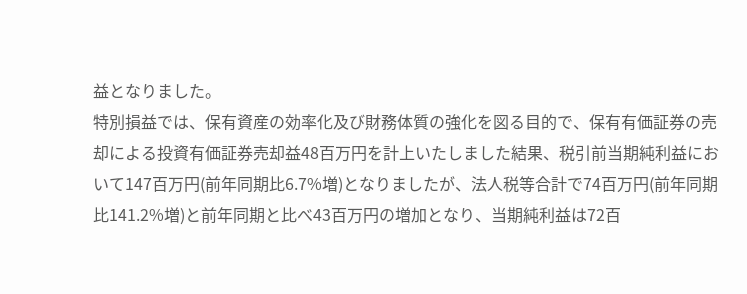益となりました。
特別損益では、保有資産の効率化及び財務体質の強化を図る目的で、保有有価証券の売却による投資有価証券売却益48百万円を計上いたしました結果、税引前当期純利益において147百万円(前年同期比6.7%増)となりましたが、法人税等合計で74百万円(前年同期比141.2%増)と前年同期と比べ43百万円の増加となり、当期純利益は72百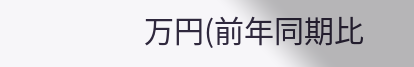万円(前年同期比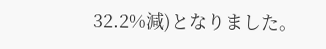32.2%減)となりました。